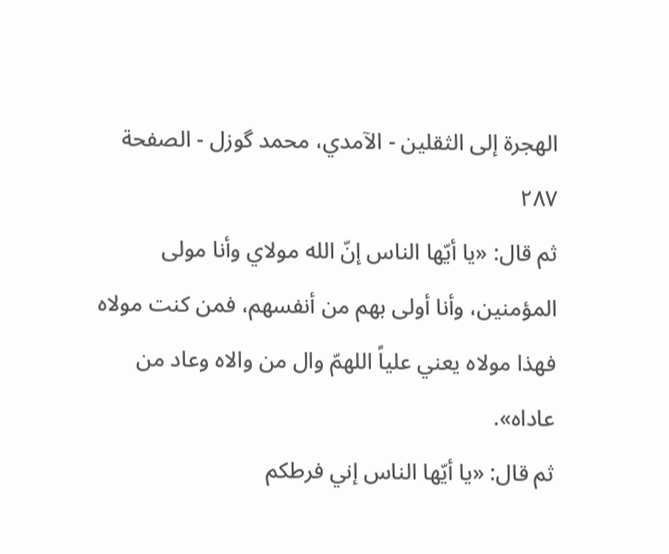الهجرة إلى الثقلين - الآمدي، محمد گوزل - الصفحة ٢٨٧
ثم قال: «يا أيّها الناس إنّ الله مولاي وأنا مولى المؤمنين، وأنا أولى بهم من أنفسهم، فمن كنت مولاه فهذا مولاه يعني علياً اللهمّ وال من والاه وعاد من عاداه».
ثم قال: «يا أيّها الناس إني فرطكم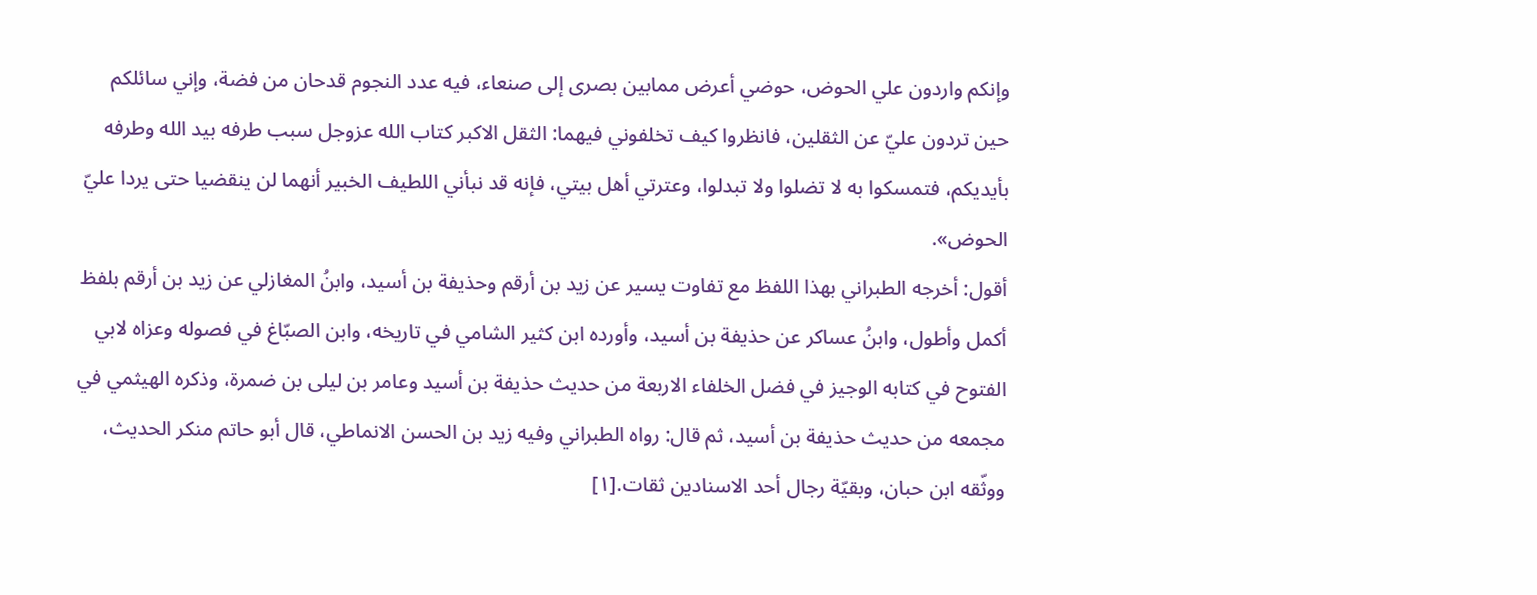وإنكم واردون علي الحوض، حوضي أعرض ممابين بصرى إلى صنعاء، فيه عدد النجوم قدحان من فضة، وإني سائلكم حين تردون عليّ عن الثقلين، فانظروا كيف تخلفوني فيهما: الثقل الاكبر كتاب الله عزوجل سبب طرفه بيد الله وطرفه بأيديكم، فتمسكوا به لا تضلوا ولا تبدلوا، وعترتي أهل بيتي، فإنه قد نبأني اللطيف الخبير أنهما لن ينقضيا حتى يردا عليّ الحوض».
أقول: أخرجه الطبراني بهذا اللفظ مع تفاوت يسير عن زيد بن أرقم وحذيفة بن أسيد، وابنُ المغازلي عن زيد بن أرقم بلفظ أكمل وأطول، وابنُ عساكر عن حذيفة بن أسيد، وأورده ابن كثير الشامي في تاريخه، وابن الصبّاغ في فصوله وعزاه لابي الفتوح في كتابه الوجيز في فضل الخلفاء الاربعة من حديث حذيفة بن أسيد وعامر بن ليلى بن ضمرة، وذكره الهيثمي في مجمعه من حديث حذيفة بن أسيد، ثم قال: رواه الطبراني وفيه زيد بن الحسن الانماطي، قال أبو حاتم منكر الحديث، ووثّقه ابن حبان، وبقيّة رجال أحد الاسنادين ثقات.[١]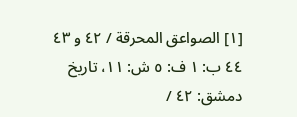[١] الصواعق المحرقة / ٤٢ و ٤٣ ٤٤ ب: ١ ف: ٥ ش: ١١، تاريخ دمشق: ٤٢ /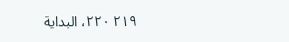٢١٩ ٢٢٠، البداية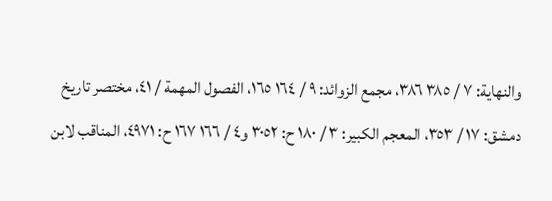والنهاية: ٧ / ٣٨٥ ٣٨٦، مجمع الزوائد: ٩ / ١٦٤ ١٦٥، الفصول المهمة / ٤١، مختصر تاريخ دمشق: ١٧ / ٣٥٣، المعجم الكبير: ٣ / ١٨٠ ح: ٣٠٥٢ و٤ / ١٦٦ ١٦٧ ح: ٤٩٧١، المناقب لابن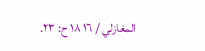المغازلي / ١٦ ١٨ ح: ٢٣.